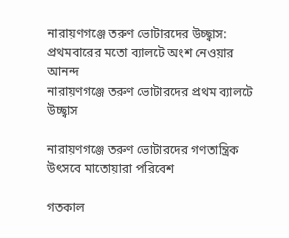নারায়ণগঞ্জে তরুণ ভোটারদের উচ্ছ্বাস: প্রথমবারের মতো ব্যালটে অংশ নেওয়ার আনন্দ
নারায়ণগঞ্জে তরুণ ভোটারদের প্রথম ব্যালটে উচ্ছ্বাস

নারায়ণগঞ্জে তরুণ ভোটারদের গণতান্ত্রিক উৎসবে মাতোয়ারা পরিবেশ

গতকাল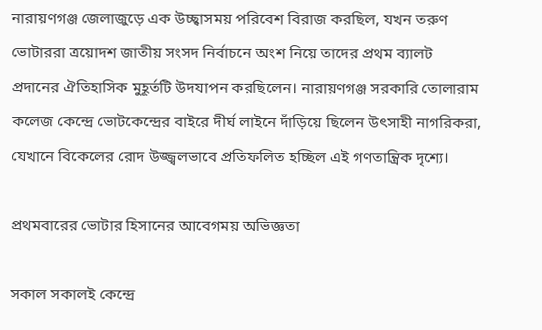নারায়ণগঞ্জ জেলাজুড়ে এক উচ্ছ্বাসময় পরিবেশ বিরাজ করছিল, যখন তরুণ ভোটাররা ত্রয়োদশ জাতীয় সংসদ নির্বাচনে অংশ নিয়ে তাদের প্রথম ব্যালট প্রদানের ঐতিহাসিক মুহূর্তটি উদযাপন করছিলেন। নারায়ণগঞ্জ সরকারি তোলারাম কলেজ কেন্দ্রে ভোটকেন্দ্রের বাইরে দীর্ঘ লাইনে দাঁড়িয়ে ছিলেন উৎসাহী নাগরিকরা, যেখানে বিকেলের রোদ উজ্জ্বলভাবে প্রতিফলিত হচ্ছিল এই গণতান্ত্রিক দৃশ্যে।

প্রথমবারের ভোটার হিসানের আবেগময় অভিজ্ঞতা

সকাল সকালই কেন্দ্রে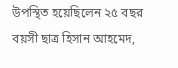উপস্থিত হয়েছিলেন ২৫ বছর বয়সী ছাত্র হিসান আহমেদ,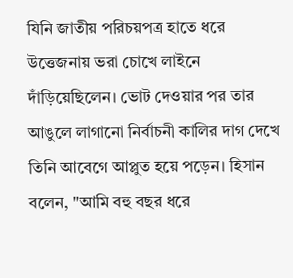যিনি জাতীয় পরিচয়পত্র হাতে ধরে উত্তেজনায় ভরা চোখে লাইনে দাঁড়িয়েছিলেন। ভোট দেওয়ার পর তার আঙুলে লাগানো নির্বাচনী কালির দাগ দেখে তিনি আবেগে আপ্লুত হয়ে পড়েন। হিসান বলেন, "আমি বহু বছর ধরে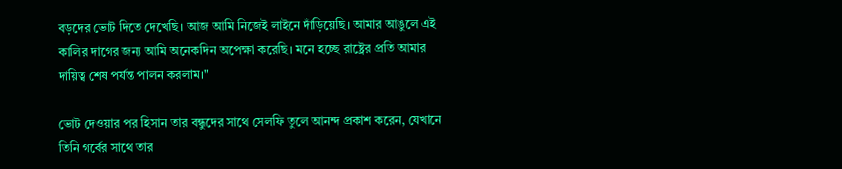বড়দের ভোট দিতে দেখেছি। আজ আমি নিজেই লাইনে দাঁড়িয়েছি। আমার আঙুলে এই কালির দাগের জন্য আমি অনেকদিন অপেক্ষা করেছি। মনে হচ্ছে রাষ্ট্রের প্রতি আমার দায়িত্ব শেষ পর্যন্ত পালন করলাম।"

ভোট দেওয়ার পর হিসান তার বন্ধুদের সাথে সেলফি তুলে আনন্দ প্রকাশ করেন, যেখানে তিনি গর্বের সাথে তার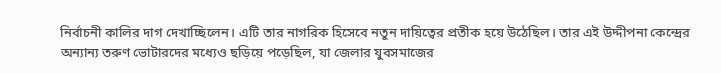নির্বাচনী কালির দাগ দেখাচ্ছিলেন। এটি তার নাগরিক হিসেবে নতুন দায়িত্বের প্রতীক হয়ে উঠেছিল। তার এই উদ্দীপনা কেন্দ্রের অন্যান্য তরুণ ভোটারদের মধ্যেও ছড়িয়ে পড়েছিল, যা জেলার যুবসমাজের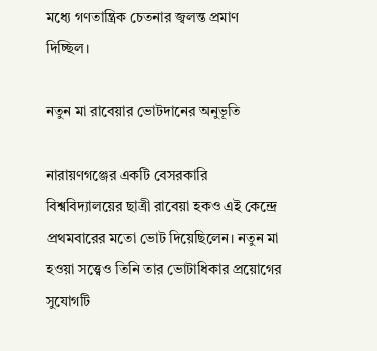মধ্যে গণতান্ত্রিক চেতনার জ্বলন্ত প্রমাণ দিচ্ছিল।

নতুন মা রাবেয়ার ভোটদানের অনুভূতি

নারায়ণগঞ্জের একটি বেসরকারি বিশ্ববিদ্যালয়ের ছাত্রী রাবেয়া হকও এই কেন্দ্রে প্রথমবারের মতো ভোট দিয়েছিলেন। নতুন মা হওয়া সত্ত্বেও তিনি তার ভোটাধিকার প্রয়োগের সুযোগটি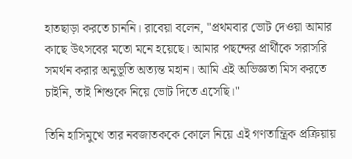হাতছাড়া করতে চাননি। রাবেয়া বলেন, "প্রথমবার ভোট দেওয়া আমার কাছে উৎসবের মতো মনে হয়েছে। আমার পছন্দের প্রার্থীকে সরাসরি সমর্থন করার অনুভূতি অত্যন্ত মহান। আমি এই অভিজ্ঞতা মিস করতে চাইনি, তাই শিশুকে নিয়ে ভোট দিতে এসেছি।"

তিনি হাসিমুখে তার নবজাতককে কোলে নিয়ে এই গণতান্ত্রিক প্রক্রিয়ায়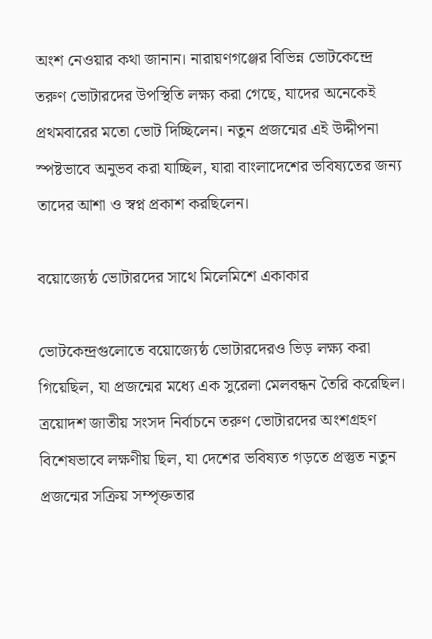অংশ নেওয়ার কথা জানান। নারায়ণগঞ্জের বিভিন্ন ভোটকেন্দ্রে তরুণ ভোটারদের উপস্থিতি লক্ষ্য করা গেছে, যাদের অনেকেই প্রথমবারের মতো ভোট দিচ্ছিলেন। নতুন প্রজন্মের এই উদ্দীপনা স্পষ্টভাবে অনুভব করা যাচ্ছিল, যারা বাংলাদেশের ভবিষ্যতের জন্য তাদের আশা ও স্বপ্ন প্রকাশ করছিলেন।

বয়োজ্যেষ্ঠ ভোটারদের সাথে মিলেমিশে একাকার

ভোটকেন্দ্রগুলোতে বয়োজ্যেষ্ঠ ভোটারদেরও ভিড় লক্ষ্য করা গিয়েছিল, যা প্রজন্মের মধ্যে এক সুরেলা মেলবন্ধন তৈরি করেছিল। ত্রয়োদশ জাতীয় সংসদ নির্বাচনে তরুণ ভোটারদের অংশগ্রহণ বিশেষভাবে লক্ষণীয় ছিল, যা দেশের ভবিষ্যত গড়তে প্রস্তুত নতুন প্রজন্মের সক্রিয় সম্পৃক্ততার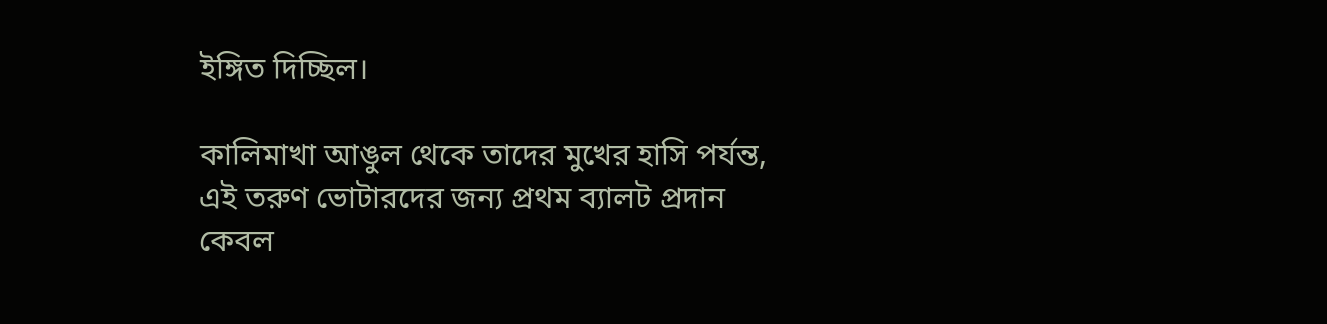ইঙ্গিত দিচ্ছিল।

কালিমাখা আঙুল থেকে তাদের মুখের হাসি পর্যন্ত, এই তরুণ ভোটারদের জন্য প্রথম ব্যালট প্রদান কেবল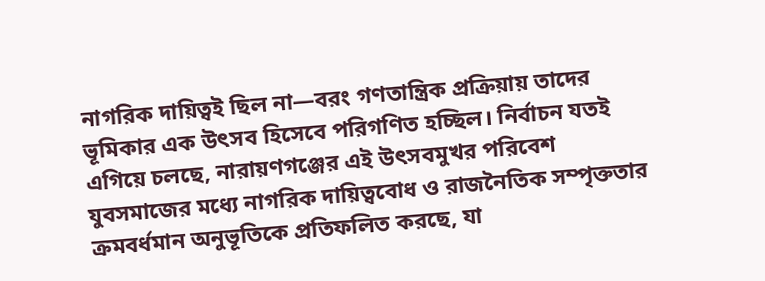নাগরিক দায়িত্বই ছিল না—বরং গণতান্ত্রিক প্রক্রিয়ায় তাদের ভূমিকার এক উৎসব হিসেবে পরিগণিত হচ্ছিল। নির্বাচন যতই এগিয়ে চলছে, নারায়ণগঞ্জের এই উৎসবমুখর পরিবেশ যুবসমাজের মধ্যে নাগরিক দায়িত্ববোধ ও রাজনৈতিক সম্পৃক্ততার ক্রমবর্ধমান অনুভূতিকে প্রতিফলিত করছে, যা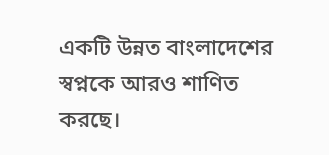একটি উন্নত বাংলাদেশের স্বপ্নকে আরও শাণিত করছে।